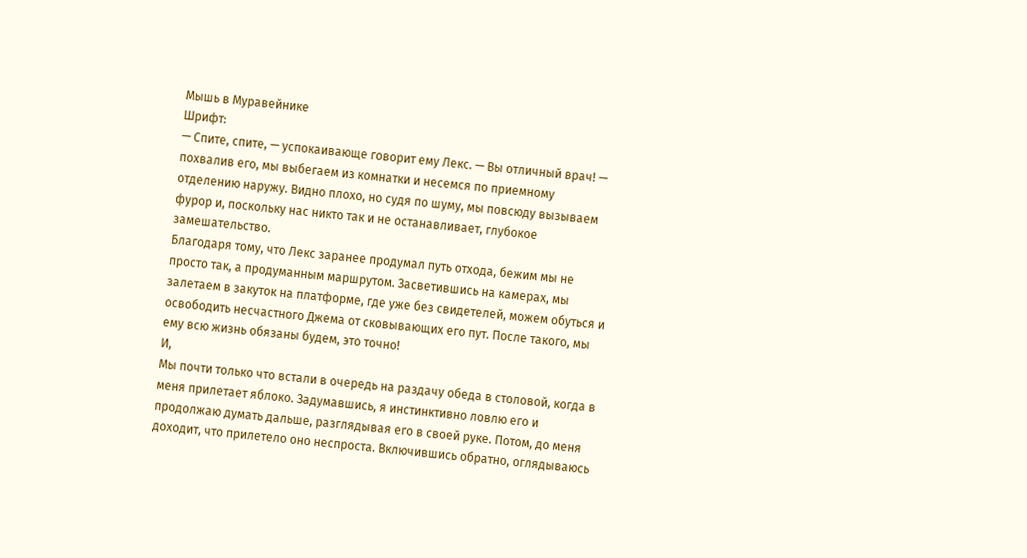Мышь в Муравейнике
Шрифт:
— Спите, спите, — успокаивающе говорит ему Лекс. — Вы отличный врач! — похвалив его, мы выбегаем из комнатки и несемся по приемному отделению наружу. Видно плохо, но судя по шуму, мы повсюду вызываем фурор и, поскольку нас никто так и не останавливает, глубокое замешательство.
Благодаря тому, что Лекс заранее продумал путь отхода, бежим мы не просто так, а продуманным маршрутом. Засветившись на камерах, мы залетаем в закуток на платформе, где уже без свидетелей, можем обуться и освободить несчастного Джема от сковывающих его пут. После такого, мы ему всю жизнь обязаны будем, это точно!
И,
Мы почти только что встали в очередь на раздачу обеда в столовой, когда в меня прилетает яблоко. Задумавшись, я инстинктивно ловлю его и продолжаю думать дальше, разглядывая его в своей руке. Потом, до меня доходит, что прилетело оно неспроста. Включившись обратно, оглядываюсь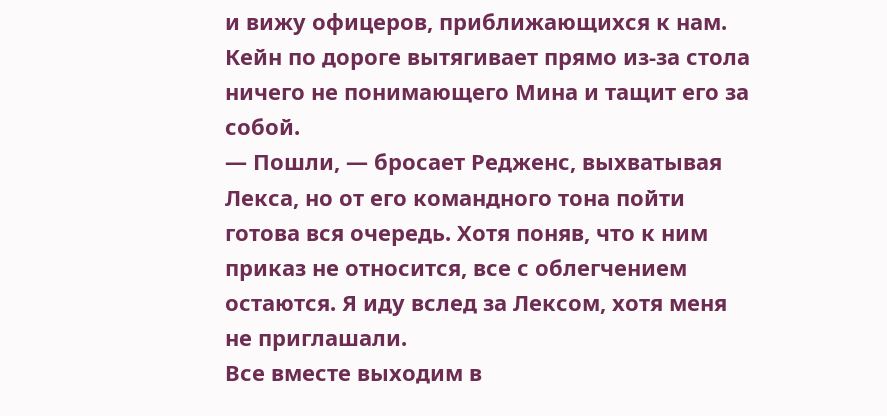и вижу офицеров, приближающихся к нам. Кейн по дороге вытягивает прямо из-за стола ничего не понимающего Мина и тащит его за собой.
— Пошли, — бросает Редженс, выхватывая Лекса, но от его командного тона пойти готова вся очередь. Хотя поняв, что к ним приказ не относится, все с облегчением остаются. Я иду вслед за Лексом, хотя меня не приглашали.
Все вместе выходим в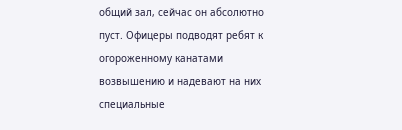общий зал, сейчас он абсолютно пуст. Офицеры подводят ребят к огороженному канатами возвышению и надевают на них специальные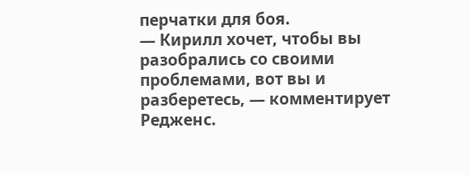перчатки для боя.
— Кирилл хочет, чтобы вы разобрались со своими проблемами, вот вы и разберетесь, — комментирует Редженс.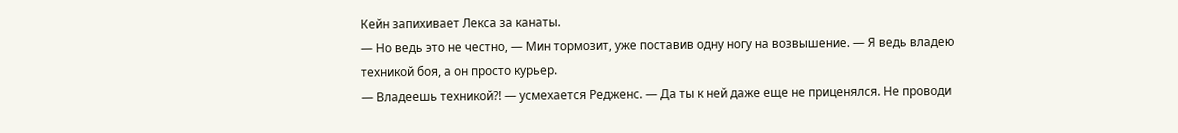Кейн запихивает Лекса за канаты.
— Но ведь это не честно, — Мин тормозит, уже поставив одну ногу на возвышение. — Я ведь владею техникой боя, а он просто курьер.
— Владеешь техникой?! — усмехается Редженс. — Да ты к ней даже еще не приценялся. Не проводи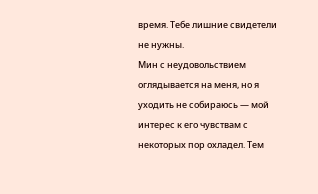время. Тебе лишние свидетели не нужны.
Мин с неудовольствием оглядывается на меня, но я уходить не собираюсь — мой интерес к его чувствам с некоторых пор охладел. Тем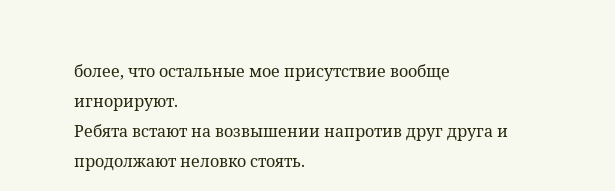более, что остальные мое присутствие вообще игнорируют.
Ребята встают на возвышении напротив друг друга и продолжают неловко стоять.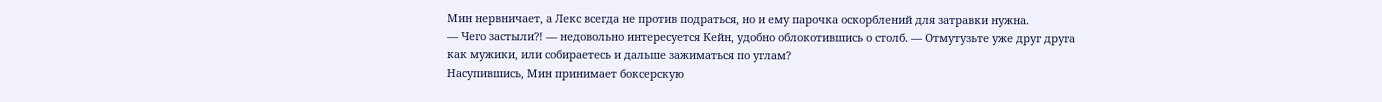Мин нервничает, а Лекс всегда не против подраться, но и ему парочка оскорблений для затравки нужна.
— Чего застыли?! — недовольно интересуется Кейн, удобно облокотившись о столб. — Отмутузьте уже друг друга как мужики, или собираетесь и дальше зажиматься по углам?
Насупившись, Мин принимает боксерскую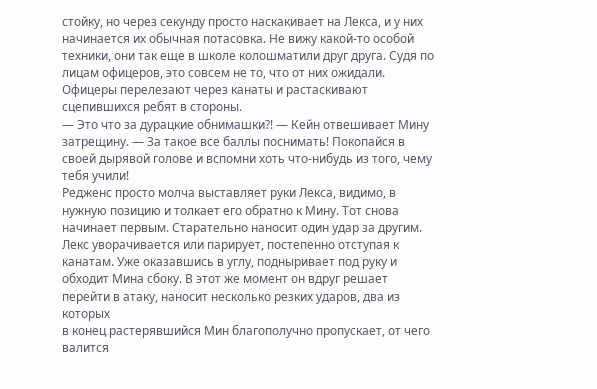стойку, но через секунду просто наскакивает на Лекса, и у них начинается их обычная потасовка. Не вижу какой-то особой техники, они так еще в школе колошматили друг друга. Судя по лицам офицеров, это совсем не то, что от них ожидали.
Офицеры перелезают через канаты и растаскивают сцепившихся ребят в стороны.
— Это что за дурацкие обнимашки?! — Кейн отвешивает Мину затрещину. — За такое все баллы поснимать! Покопайся в своей дырявой голове и вспомни хоть что-нибудь из того, чему тебя учили!
Редженс просто молча выставляет руки Лекса, видимо, в нужную позицию и толкает его обратно к Мину. Тот снова начинает первым. Старательно наносит один удар за другим. Лекс уворачивается или парирует, постепенно отступая к канатам. Уже оказавшись в углу, подныривает под руку и обходит Мина сбоку. В этот же момент он вдруг решает перейти в атаку, наносит несколько резких ударов, два из которых
в конец растерявшийся Мин благополучно пропускает, от чего валится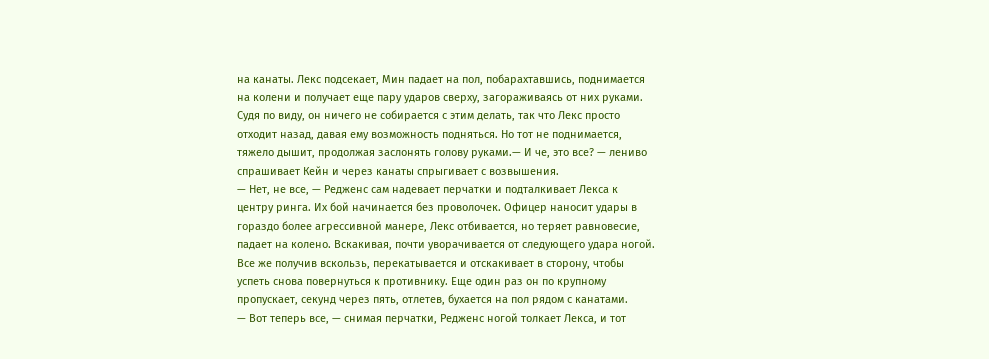на канаты. Лекс подсекает, Мин падает на пол, побарахтавшись, поднимается на колени и получает еще пару ударов сверху, загораживаясь от них руками. Судя по виду, он ничего не собирается с этим делать, так что Лекс просто отходит назад, давая ему возможность подняться. Но тот не поднимается, тяжело дышит, продолжая заслонять голову руками.— И че, это все? — лениво спрашивает Кейн и через канаты спрыгивает с возвышения.
— Нет, не все, — Редженс сам надевает перчатки и подталкивает Лекса к центру ринга. Их бой начинается без проволочек. Офицер наносит удары в гораздо более агрессивной манере, Лекс отбивается, но теряет равновесие, падает на колено. Вскакивая, почти уворачивается от следующего удара ногой. Все же получив вскользь, перекатывается и отскакивает в сторону, чтобы успеть снова повернуться к противнику. Еще один раз он по крупному пропускает, секунд через пять, отлетев, бухается на пол рядом с канатами.
— Вот теперь все, — снимая перчатки, Редженс ногой толкает Лекса, и тот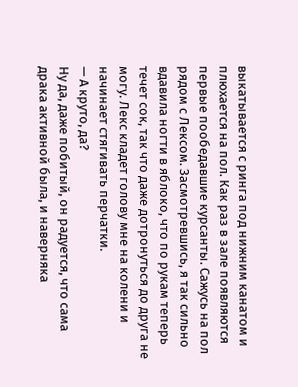выкатывается с ринга под нижним канатом и плюхается на пол. Как раз в зале появляются первые пообедавшие курсанты. Сажусь на пол рядом с Лексом. Засмотревшись, я так сильно вдавила ногти в яблоко, что по рукам теперь течет сок, так что даже дотронуться до друга не могу. Лекс кладет голову мне на колени и начинает стягивать перчатки.
— А круто, да?
Ну да, даже побитый, он радуется, что сама драка активной была, и наверняка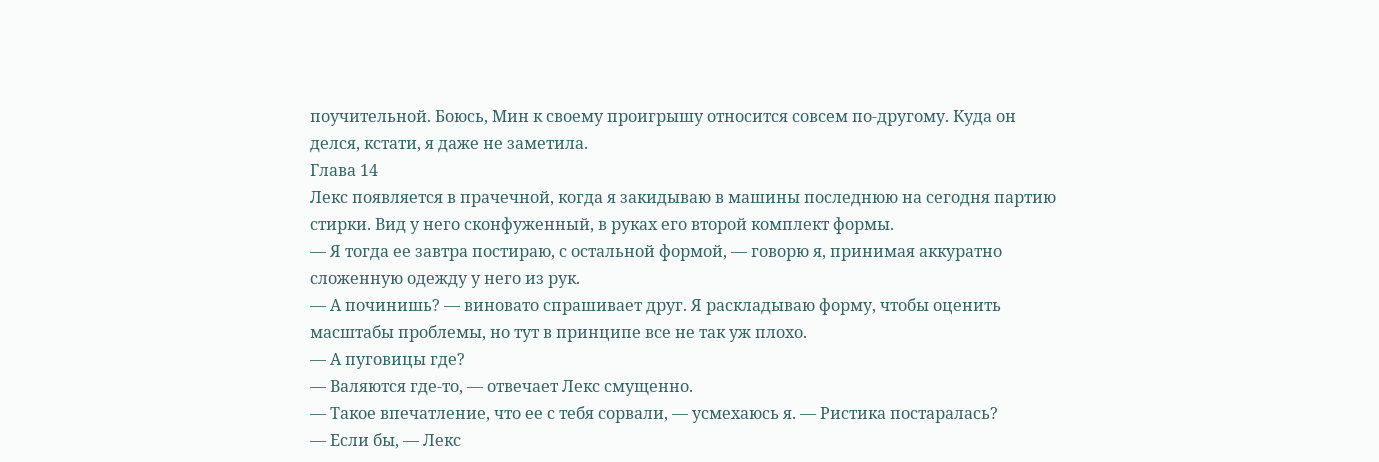поучительной. Боюсь, Мин к своему проигрышу относится совсем по-другому. Куда он делся, кстати, я даже не заметила.
Глава 14
Лекс появляется в прачечной, когда я закидываю в машины последнюю на сегодня партию стирки. Вид у него сконфуженный, в руках его второй комплект формы.
— Я тогда ее завтра постираю, с остальной формой, — говорю я, принимая аккуратно сложенную одежду у него из рук.
— А починишь? — виновато спрашивает друг. Я раскладываю форму, чтобы оценить масштабы проблемы, но тут в принципе все не так уж плохо.
— А пуговицы где?
— Валяются где-то, — отвечает Лекс смущенно.
— Такое впечатление, что ее с тебя сорвали, — усмехаюсь я. — Ристика постаралась?
— Если бы, — Лекс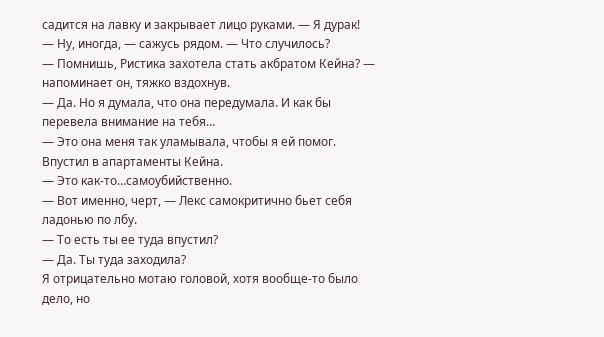садится на лавку и закрывает лицо руками. — Я дурак!
— Ну, иногда, — сажусь рядом. — Что случилось?
— Помнишь, Ристика захотела стать акбратом Кейна? — напоминает он, тяжко вздохнув.
— Да. Но я думала, что она передумала. И как бы перевела внимание на тебя…
— Это она меня так уламывала, чтобы я ей помог. Впустил в апартаменты Кейна.
— Это как-то…самоубийственно.
— Вот именно, черт, — Лекс самокритично бьет себя ладонью по лбу.
— То есть ты ее туда впустил?
— Да. Ты туда заходила?
Я отрицательно мотаю головой, хотя вообще-то было дело, но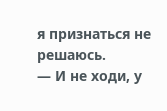я признаться не решаюсь.
— И не ходи, у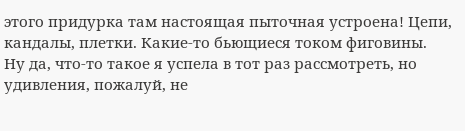этого придурка там настоящая пыточная устроена! Цепи, кандалы, плетки. Какие-то бьющиеся током фиговины.
Ну да, что-то такое я успела в тот раз рассмотреть, но удивления, пожалуй, не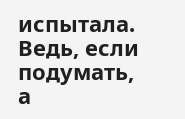испытала. Ведь, если подумать, а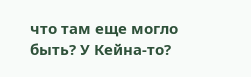что там еще могло быть? У Кейна-то?